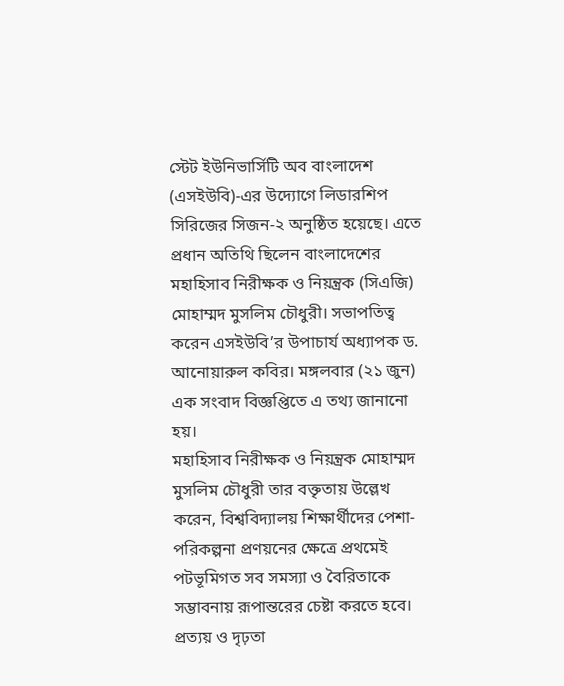স্টেট ইউনিভার্সিটি অব বাংলাদেশ (এসইউবি)-এর উদ্যোগে লিডারশিপ সিরিজের সিজন-২ অনুষ্ঠিত হয়েছে। এতে প্রধান অতিথি ছিলেন বাংলাদেশের মহাহিসাব নিরীক্ষক ও নিয়ন্ত্রক (সিএজি) মোহাম্মদ মুসলিম চৌধুরী। সভাপতিত্ব করেন এসইউবি’র উপাচার্য অধ্যাপক ড. আনোয়ারুল কবির। মঙ্গলবার (২১ জুন) এক সংবাদ বিজ্ঞপ্তিতে এ তথ্য জানানো হয়।
মহাহিসাব নিরীক্ষক ও নিয়ন্ত্রক মোহাম্মদ মুসলিম চৌধুরী তার বক্তৃতায় উল্লেখ করেন, বিশ্ববিদ্যালয় শিক্ষার্থীদের পেশা-পরিকল্পনা প্রণয়নের ক্ষেত্রে প্রথমেই পটভূমিগত সব সমস্যা ও বৈরিতাকে সম্ভাবনায় রূপান্তরের চেষ্টা করতে হবে। প্রত্যয় ও দৃঢ়তা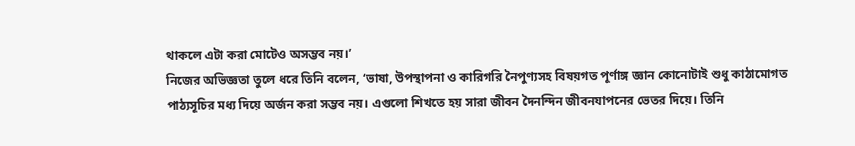থাকলে এটা করা মোটেও অসম্ভব নয়।’
নিজের অভিজ্ঞতা তুলে ধরে তিনি বলেন, ‘ভাষা, উপস্থাপনা ও কারিগরি নৈপুণ্যসহ বিষয়গত পূর্ণাঙ্গ জ্ঞান কোনোটাই শুধু কাঠামোগত পাঠ্যসূচির মধ্য দিয়ে অর্জন করা সম্ভব নয়। এগুলো শিখতে হয় সারা জীবন দৈনন্দিন জীবনযাপনের ভেতর দিয়ে। তিনি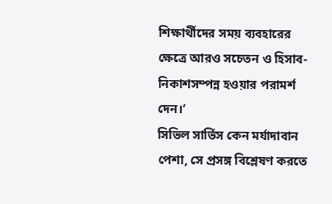শিক্ষার্থীদের সময় ব্যবহারের ক্ষেত্রে আরও সচেতন ও হিসাব-নিকাশসম্পন্ন হওয়ার পরামর্শ দেন।’
সিভিল সার্ভিস কেন মর্যাদাবান পেশা, সে প্রসঙ্গ বিশ্লেষণ করতে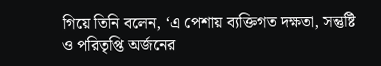গিয়ে তিনি বলেন, ‘এ পেশায় ব্যক্তিগত দক্ষতা, সন্তুষ্টি ও পরিতৃপ্তি অর্জনের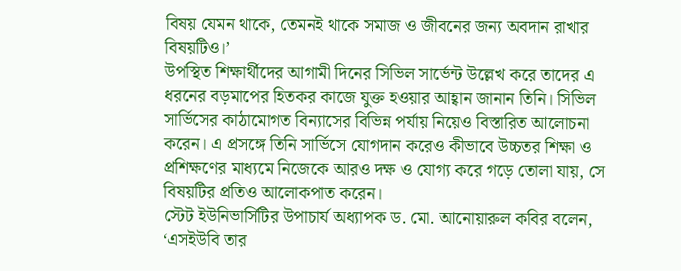বিষয় যেমন থাকে, তেমনই থাকে সমাজ ও জীবনের জন্য অবদান রাখার বিষয়টিও।’
উপস্থিত শিক্ষার্থীদের আগামী দিনের সিভিল সার্ভেন্ট উল্লেখ করে তাদের এ ধরনের বড়মাপের হিতকর কাজে যুক্ত হওয়ার আহ্বান জানান তিনি। সিভিল সার্ভিসের কাঠামোগত বিন্যাসের বিভিন্ন পর্যায় নিয়েও বিস্তারিত আলোচনা করেন। এ প্রসঙ্গে তিনি সার্ভিসে যোগদান করেও কীভাবে উচ্চতর শিক্ষা ও প্রশিক্ষণের মাধ্যমে নিজেকে আরও দক্ষ ও যোগ্য করে গড়ে তোলা যায়, সে বিষয়টির প্রতিও আলোকপাত করেন।
স্টেট ইউনিভার্সিটির উপাচার্য অধ্যাপক ড. মো. আনোয়ারুল কবির বলেন, ‘এসইউবি তার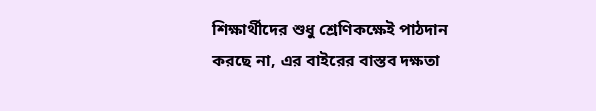শিক্ষার্থীদের শুধু শ্রেণিকক্ষেই পাঠদান করছে না, এর বাইরের বাস্তব দক্ষতা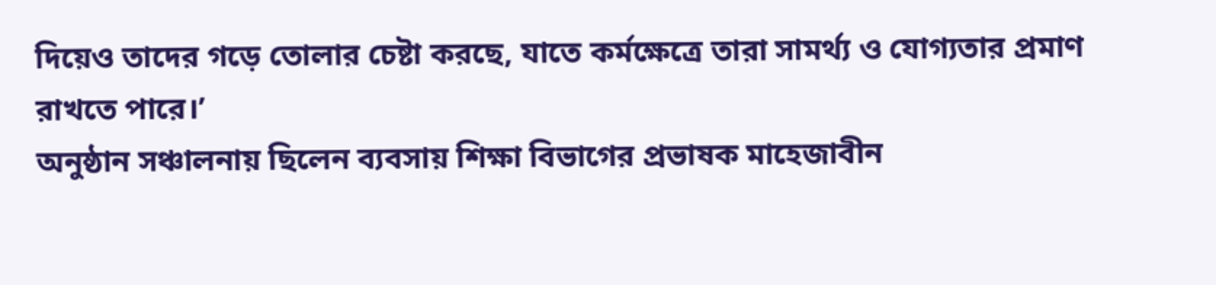দিয়েও তাদের গড়ে তোলার চেষ্টা করছে, যাতে কর্মক্ষেত্রে তারা সামর্থ্য ও যোগ্যতার প্রমাণ রাখতে পারে।’
অনুষ্ঠান সঞ্চালনায় ছিলেন ব্যবসায় শিক্ষা বিভাগের প্রভাষক মাহেজাবীন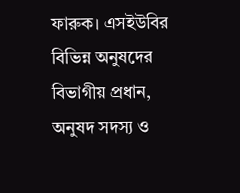ফারুক। এসইউবির বিভিন্ন অনুষদের বিভাগীয় প্রধান, অনুষদ সদস্য ও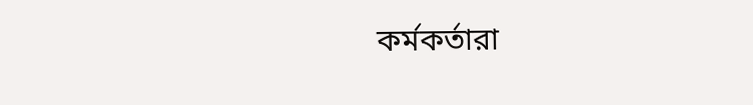কর্মকর্তারা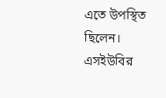এতে উপস্থিত ছিলেন। এসইউবির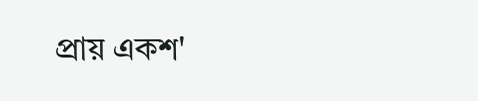প্রায় একশ'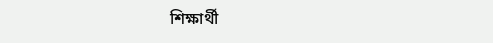শিক্ষার্থী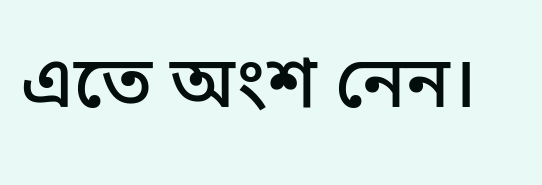এতে অংশ নেন।